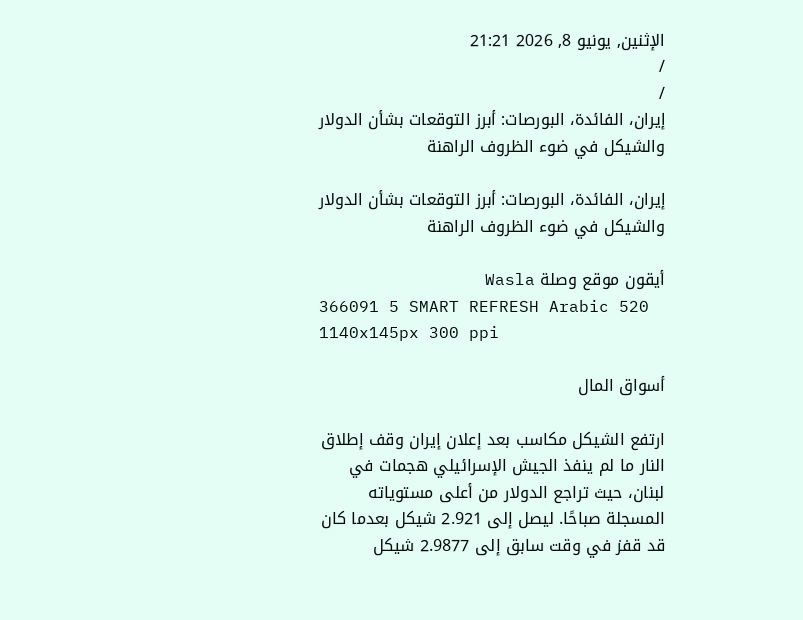الإثنين, يونيو 8, 2026 21:21
/
/
إيران، الفائدة، البورصات: أبرز التوقعات بشأن الدولار والشيكل في ضوء الظروف الراهنة

إيران، الفائدة، البورصات: أبرز التوقعات بشأن الدولار والشيكل في ضوء الظروف الراهنة

أيقون موقع وصلة Wasla
366091 5 SMART REFRESH Arabic 520 1140x145px 300 ppi

أسواق المال

ارتفع الشيكل مكاسب بعد إعلان إيران وقف إطلاق النار ما لم ينفذ الجيش الإسرائيلي هجمات في لبنان، حيث تراجع الدولار من أعلى مستوياته المسجلة صباحًا. ليصل إلى 2.921 شيكل بعدما كان قد قفز في وقت سابق إلى 2.9877 شيكل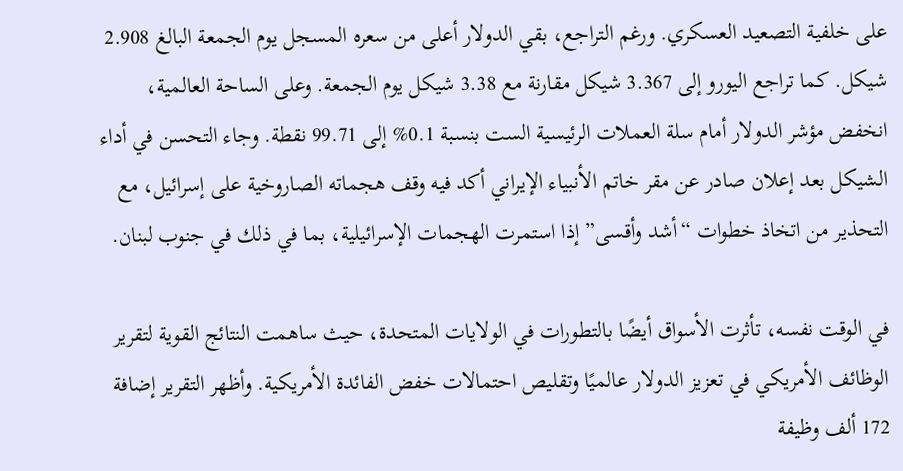على خلفية التصعيد العسكري. ورغم التراجع، بقي الدولار أعلى من سعره المسجل يوم الجمعة البالغ 2.908 شيكل. كما تراجع اليورو إلى 3.367 شيكل مقارنة مع 3.38 شيكل يوم الجمعة. وعلى الساحة العالمية، انخفض مؤشر الدولار أمام سلة العملات الرئيسية الست بنسبة 0.1% إلى 99.71 نقطة. وجاء التحسن في أداء الشيكل بعد إعلان صادر عن مقر خاتم الأنبياء الإيراني أكد فيه وقف هجماته الصاروخية على إسرائيل، مع التحذير من اتخاذ خطوات “أشد وأقسى” إذا استمرت الهجمات الإسرائيلية، بما في ذلك في جنوب لبنان.

في الوقت نفسه، تأثرت الأسواق أيضًا بالتطورات في الولايات المتحدة، حيث ساهمت النتائج القوية لتقرير الوظائف الأمريكي في تعزيز الدولار عالميًا وتقليص احتمالات خفض الفائدة الأمريكية. وأظهر التقرير إضافة 172 ألف وظيفة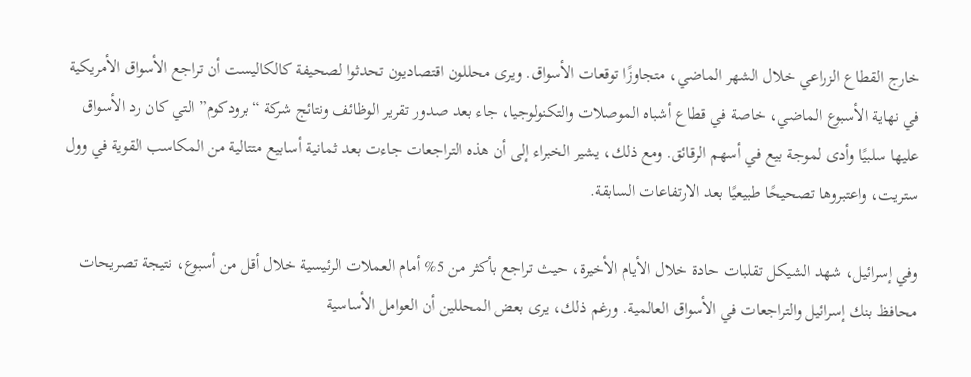خارج القطاع الزراعي خلال الشهر الماضي، متجاوزًا توقعات الأسواق. ويرى محللون اقتصاديون تحدثوا لصحيفة كالكاليست أن تراجع الأسواق الأمريكية في نهاية الأسبوع الماضي، خاصة في قطاع أشباه الموصلات والتكنولوجيا، جاء بعد صدور تقرير الوظائف ونتائج شركة “برودكوم” التي كان رد الأسواق عليها سلبيًا وأدى لموجة بيع في أسهم الرقائق. ومع ذلك، يشير الخبراء إلى أن هذه التراجعات جاءت بعد ثمانية أسابيع متتالية من المكاسب القوية في وول ستريت، واعتبروها تصحيحًا طبيعيًا بعد الارتفاعات السابقة.

وفي إسرائيل، شهد الشيكل تقلبات حادة خلال الأيام الأخيرة، حيث تراجع بأكثر من 5% أمام العملات الرئيسية خلال أقل من أسبوع، نتيجة تصريحات محافظ بنك إسرائيل والتراجعات في الأسواق العالمية. ورغم ذلك، يرى بعض المحللين أن العوامل الأساسية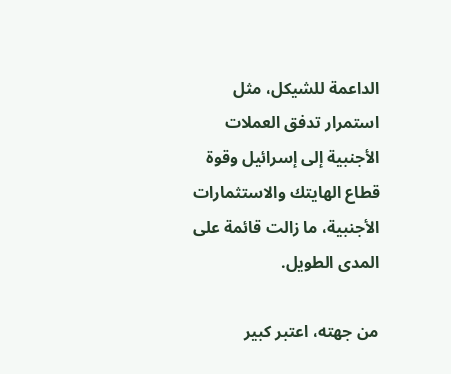الداعمة للشيكل، مثل استمرار تدفق العملات الأجنبية إلى إسرائيل وقوة قطاع الهايتك والاستثمارات الأجنبية، ما زالت قائمة على المدى الطويل.

من جهته، اعتبر كبير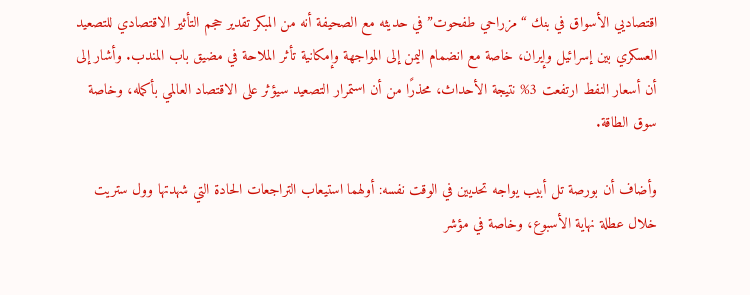اقتصاديي الأسواق في بنك “مزراحي طفحوت” في حديثه مع الصحيفة أنه من المبكر تقدير حجم التأثير الاقتصادي للتصعيد العسكري بين إسرائيل وإيران، خاصة مع انضمام اليمن إلى المواجهة وإمكانية تأثر الملاحة في مضيق باب المندب. وأشار إلى أن أسعار النفط ارتفعت 3% نتيجة الأحداث، محذرًا من أن استمرار التصعيد سيؤثر على الاقتصاد العالمي بأكمله، وخاصة سوق الطاقة.

وأضاف أن بورصة تل أبيب يواجه تحديين في الوقت نفسه: أولهما استيعاب التراجعات الحادة التي شهدتها وول ستريت خلال عطلة نهاية الأسبوع، وخاصة في مؤشر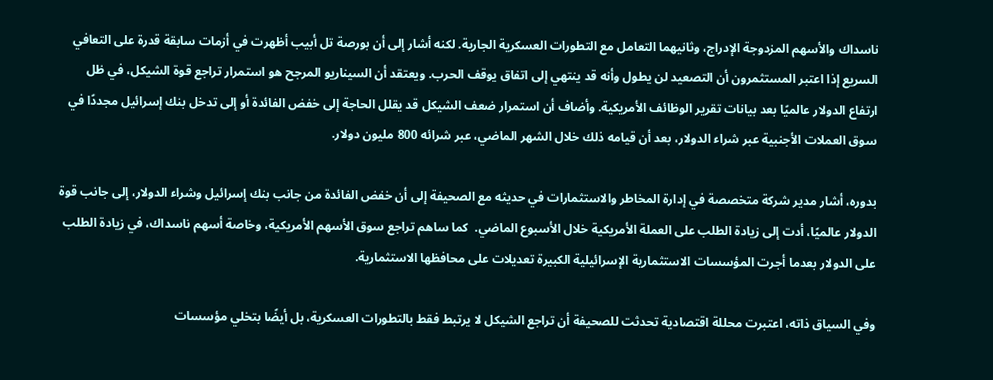ناسداك والأسهم المزدوجة الإدراج، وثانيهما التعامل مع التطورات العسكرية الجارية. لكنه أشار إلى أن بورصة تل أبيب أظهرت في أزمات سابقة قدرة على التعافي السريع إذا اعتبر المستثمرون أن التصعيد لن يطول وأنه قد ينتهي إلى اتفاق يوقف الحرب. ويعتقد أن السيناريو المرجح هو استمرار تراجع قوة الشيكل، في ظل ارتفاع الدولار عالميًا بعد بيانات تقرير الوظائف الأمريكية. وأضاف أن استمرار ضعف الشيكل قد يقلل الحاجة إلى خفض الفائدة أو إلى تدخل بنك إسرائيل مجددًا في سوق العملات الأجنبية عبر شراء الدولار، بعد أن قيامه ذلك خلال الشهر الماضي، عبر شرائه 800 مليون دولار.

بدوره، أشار مدير شركة متخصصة في إدارة المخاطر والاستثمارات في حديثه مع الصحيفة إلى أن خفض الفائدة من جانب بنك إسرائيل وشراء الدولار، إلى جانب قوة الدولار عالميًا، أدت إلى زيادة الطلب على العملة الأمريكية خلال الأسبوع الماضي.  كما ساهم تراجع سوق الأسهم الأمريكية، وخاصة أسهم ناسداك، في زيادة الطلب على الدولار بعدما أجرت المؤسسات الاستثمارية الإسرائيلية الكبيرة تعديلات على محافظها الاستثمارية.

وفي السياق ذاته، اعتبرت محللة اقتصادية تحدثت للصحيفة أن تراجع الشيكل لا يرتبط فقط بالتطورات العسكرية، بل أيضًا بتخلي مؤسسات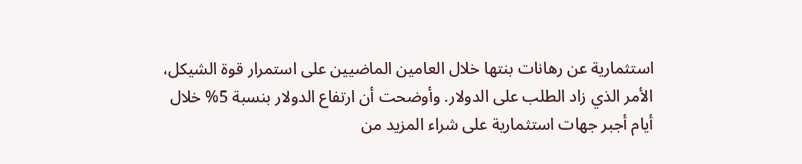استثمارية عن رهانات بنتها خلال العامين الماضيين على استمرار قوة الشيكل، الأمر الذي زاد الطلب على الدولار. وأوضحت أن ارتفاع الدولار بنسبة 5% خلال أيام أجبر جهات استثمارية على شراء المزيد من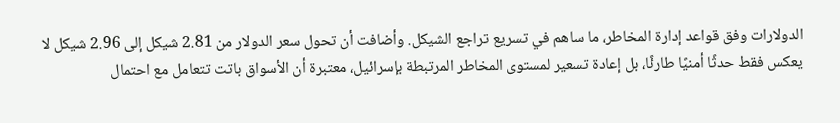الدولارات وفق قواعد إدارة المخاطر، ما ساهم في تسريع تراجع الشيكل. وأضافت أن تحول سعر الدولار من 2.81 شيكل إلى 2.96 شيكل لا يعكس فقط حدثًا أمنيًا طارئًا، بل إعادة تسعير لمستوى المخاطر المرتبطة بإسرائيل، معتبرة أن الأسواق باتت تتعامل مع احتمال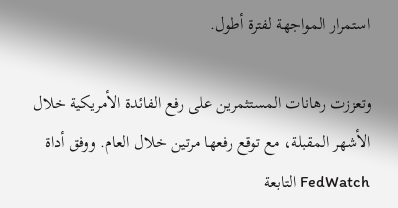استمرار المواجهة لفترة أطول.

وتعززت رهانات المستثمرين على رفع الفائدة الأمريكية خلال الأشهر المقبلة، مع توقع رفعها مرتين خلال العام. ووفق أداة FedWatch التابعة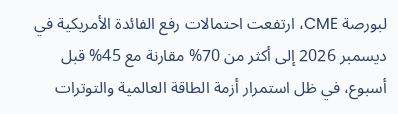لبورصة CME، ارتفعت احتمالات رفع الفائدة الأمريكية في ديسمبر 2026 إلى أكثر من 70% مقارنة مع 45% قبل أسبوع، في ظل استمرار أزمة الطاقة العالمية والتوترات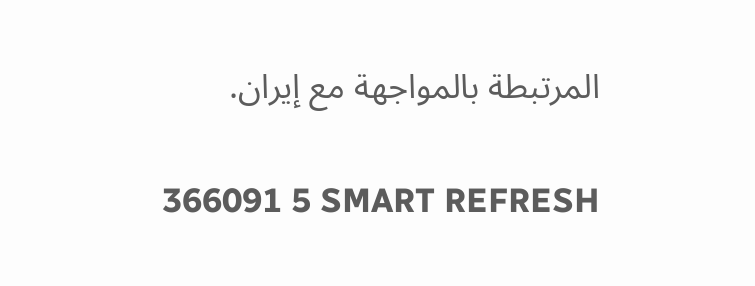المرتبطة بالمواجهة مع إيران.

366091 5 SMART REFRESH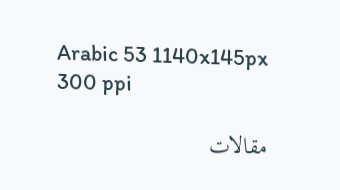Arabic 53 1140x145px 300 ppi

مقالات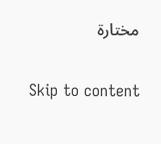مختارة

Skip to content